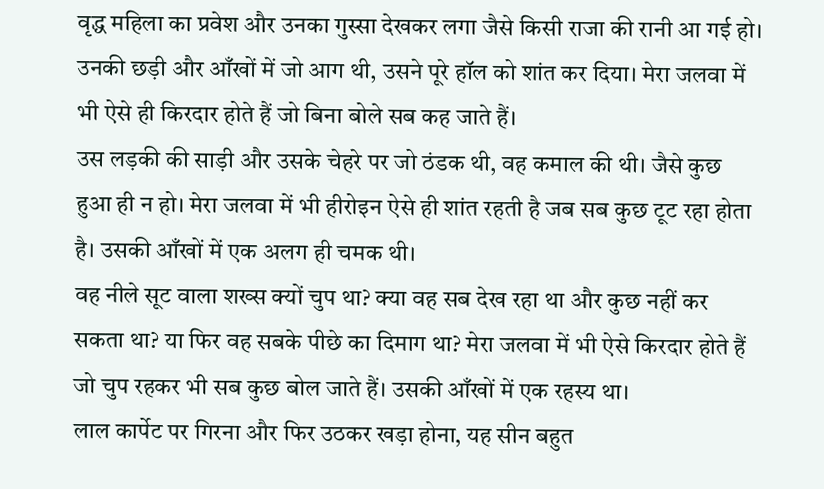वृद्ध महिला का प्रवेश और उनका गुस्सा देखकर लगा जैसे किसी राजा की रानी आ गई हो। उनकी छड़ी और आँखों में जो आग थी, उसने पूरे हॉल को शांत कर दिया। मेरा जलवा में भी ऐसे ही किरदार होते हैं जो बिना बोले सब कह जाते हैं।
उस लड़की की साड़ी और उसके चेहरे पर जो ठंडक थी, वह कमाल की थी। जैसे कुछ हुआ ही न हो। मेरा जलवा में भी हीरोइन ऐसे ही शांत रहती है जब सब कुछ टूट रहा होता है। उसकी आँखों में एक अलग ही चमक थी।
वह नीले सूट वाला शख्स क्यों चुप था? क्या वह सब देख रहा था और कुछ नहीं कर सकता था? या फिर वह सबके पीछे का दिमाग था? मेरा जलवा में भी ऐसे किरदार होते हैं जो चुप रहकर भी सब कुछ बोल जाते हैं। उसकी आँखों में एक रहस्य था।
लाल कार्पेट पर गिरना और फिर उठकर खड़ा होना, यह सीन बहुत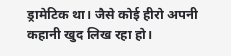ड्रामेटिक था। जैसे कोई हीरो अपनी कहानी खुद लिख रहा हो।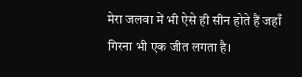मेरा जलवा में भी ऐसे ही सीन होते हैं जहाँ गिरना भी एक जीत लगता है।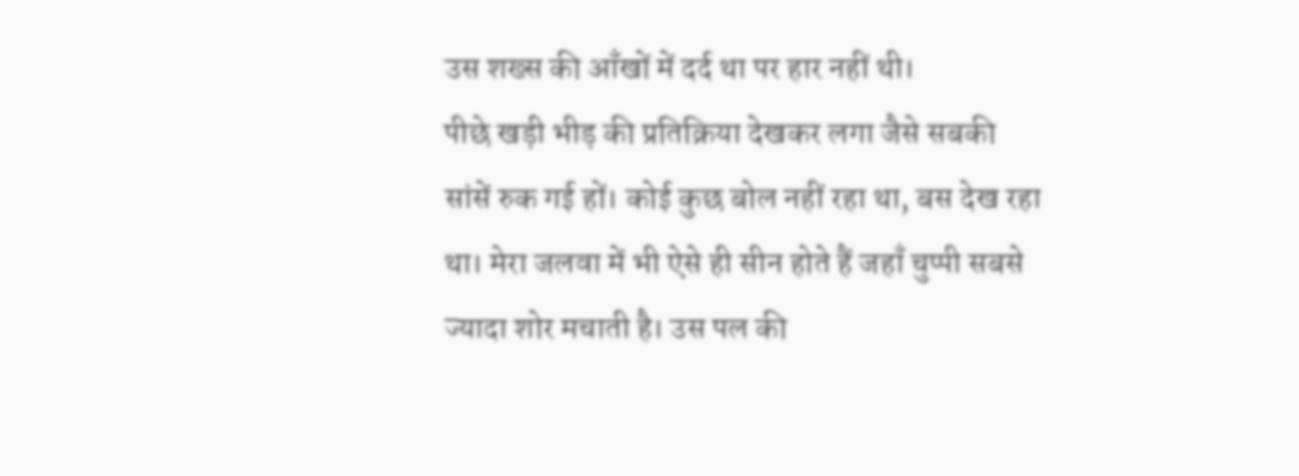उस शख्स की आँखों में दर्द था पर हार नहीं थी।
पीछे खड़ी भीड़ की प्रतिक्रिया देखकर लगा जैसे सबकी सांसें रुक गई हों। कोई कुछ बोल नहीं रहा था, बस देख रहा था। मेरा जलवा में भी ऐसे ही सीन होते हैं जहाँ चुप्पी सबसे ज्यादा शोर मचाती है। उस पल की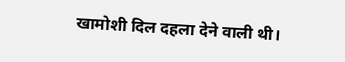खामोशी दिल दहला देने वाली थी।